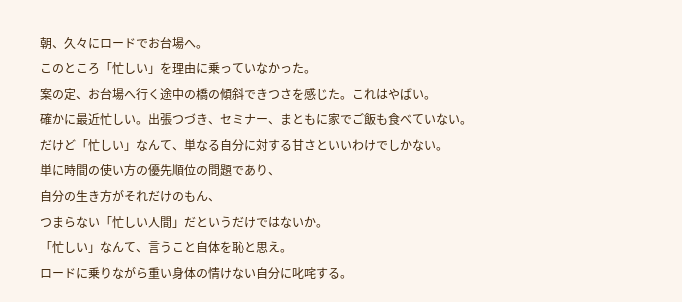朝、久々にロードでお台場へ。
このところ「忙しい」を理由に乗っていなかった。
案の定、お台場へ行く途中の橋の傾斜できつさを感じた。これはやばい。
確かに最近忙しい。出張つづき、セミナー、まともに家でご飯も食べていない。
だけど「忙しい」なんて、単なる自分に対する甘さといいわけでしかない。
単に時間の使い方の優先順位の問題であり、
自分の生き方がそれだけのもん、
つまらない「忙しい人間」だというだけではないか。
「忙しい」なんて、言うこと自体を恥と思え。
ロードに乗りながら重い身体の情けない自分に叱咤する。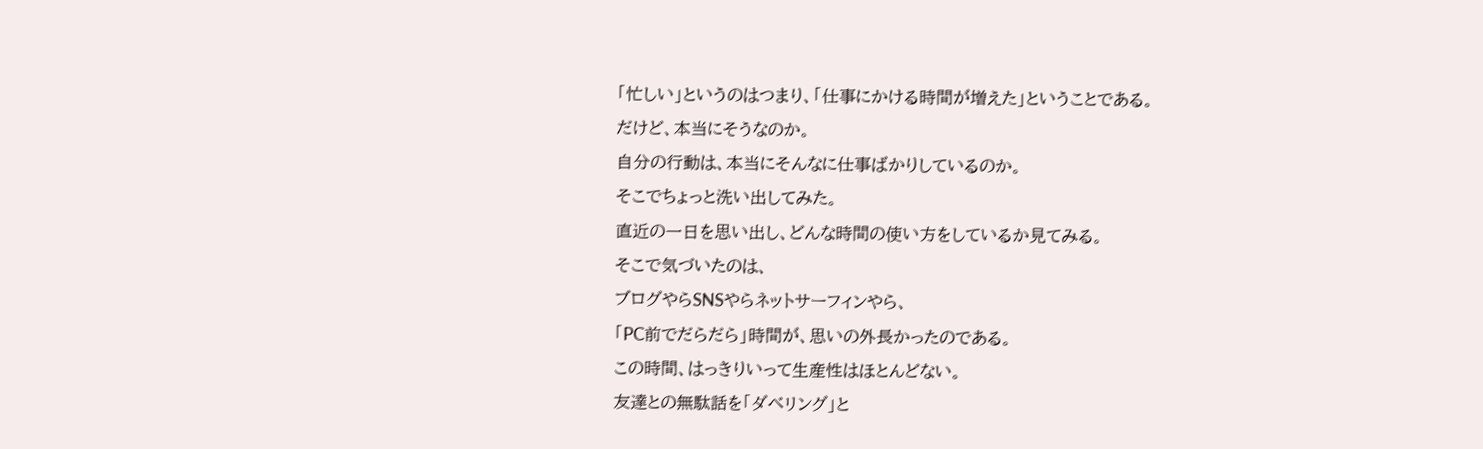「忙しい」というのはつまり、「仕事にかける時間が増えた」ということである。
だけど、本当にそうなのか。
自分の行動は、本当にそんなに仕事ばかりしているのか。
そこでちょっと洗い出してみた。
直近の一日を思い出し、どんな時間の使い方をしているか見てみる。
そこで気づいたのは、
ブログやらSNSやらネットサーフィンやら、
「PC前でだらだら」時間が、思いの外長かったのである。
この時間、はっきりいって生産性はほとんどない。
友達との無駄話を「ダベリング」と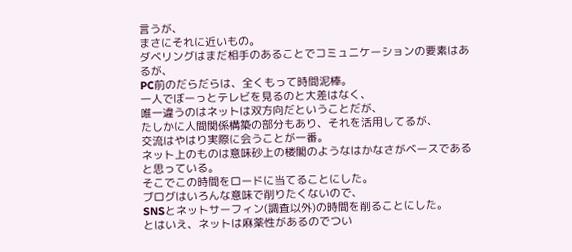言うが、
まさにそれに近いもの。
ダベリングはまだ相手のあることでコミュニケーションの要素はあるが、
PC前のだらだらは、全くもって時間泥棒。
一人でぼーっとテレビを見るのと大差はなく、
唯一違うのはネットは双方向だということだが、
たしかに人間関係構築の部分もあり、それを活用してるが、
交流はやはり実際に会うことが一番。
ネット上のものは意味砂上の楼閣のようなはかなさがベースであると思っている。
そこでこの時間をロードに当てることにした。
ブログはいろんな意味で削りたくないので、
SNSとネットサーフィン(調査以外)の時間を削ることにした。
とはいえ、ネットは麻薬性があるのでつい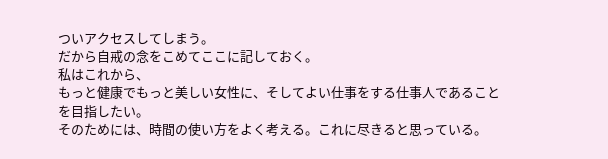ついアクセスしてしまう。
だから自戒の念をこめてここに記しておく。
私はこれから、
もっと健康でもっと美しい女性に、そしてよい仕事をする仕事人であることを目指したい。
そのためには、時間の使い方をよく考える。これに尽きると思っている。